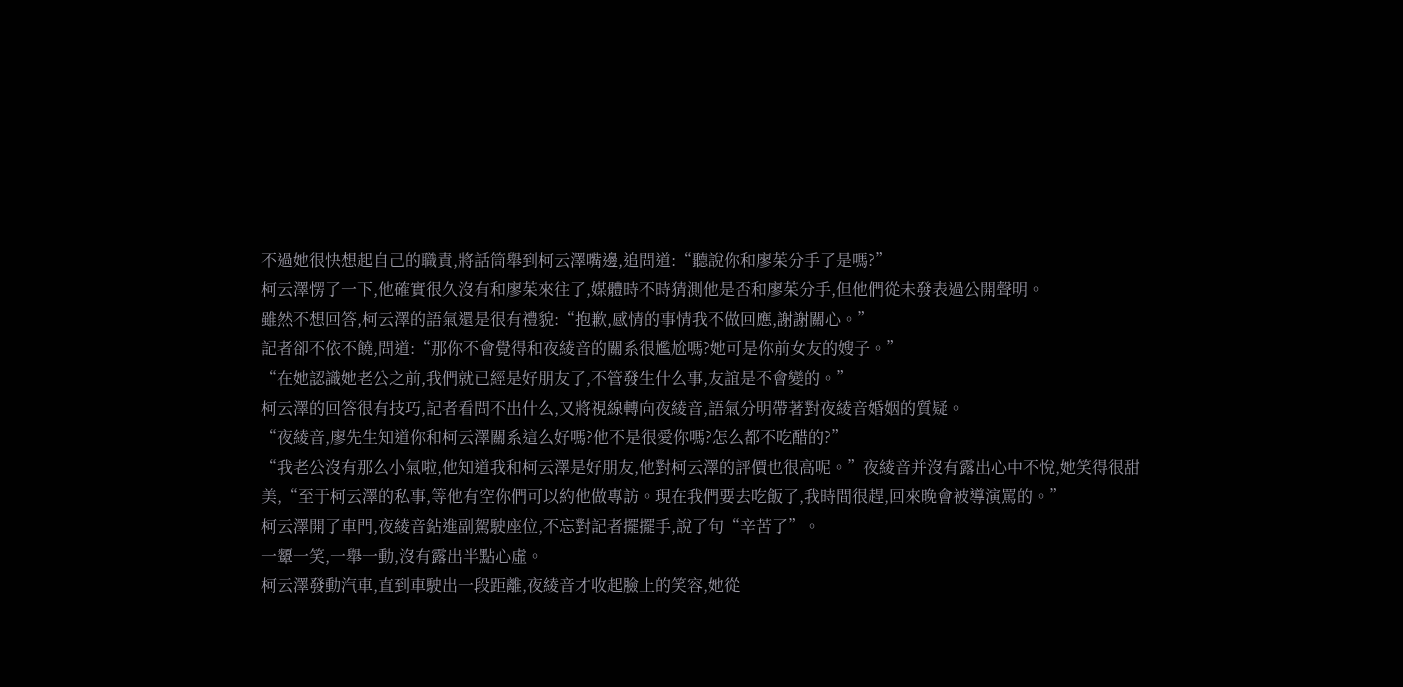不過她很快想起自己的職責,將話筒舉到柯云澤嘴邊,追問道:“聽說你和廖茱分手了是嗎?”
柯云澤愣了一下,他確實很久沒有和廖茱來往了,媒體時不時猜測他是否和廖茱分手,但他們從未發表過公開聲明。
雖然不想回答,柯云澤的語氣還是很有禮貌:“抱歉,感情的事情我不做回應,謝謝關心。”
記者卻不依不饒,問道:“那你不會覺得和夜綾音的關系很尷尬嗎?她可是你前女友的嫂子。”
“在她認識她老公之前,我們就已經是好朋友了,不管發生什么事,友誼是不會變的。”
柯云澤的回答很有技巧,記者看問不出什么,又將視線轉向夜綾音,語氣分明帶著對夜綾音婚姻的質疑。
“夜綾音,廖先生知道你和柯云澤關系這么好嗎?他不是很愛你嗎?怎么都不吃醋的?”
“我老公沒有那么小氣啦,他知道我和柯云澤是好朋友,他對柯云澤的評價也很高呢。”夜綾音并沒有露出心中不悅,她笑得很甜美,“至于柯云澤的私事,等他有空你們可以約他做專訪。現在我們要去吃飯了,我時間很趕,回來晚會被導演罵的。”
柯云澤開了車門,夜綾音鉆進副駕駛座位,不忘對記者擺擺手,說了句“辛苦了”。
一顰一笑,一舉一動,沒有露出半點心虛。
柯云澤發動汽車,直到車駛出一段距離,夜綾音才收起臉上的笑容,她從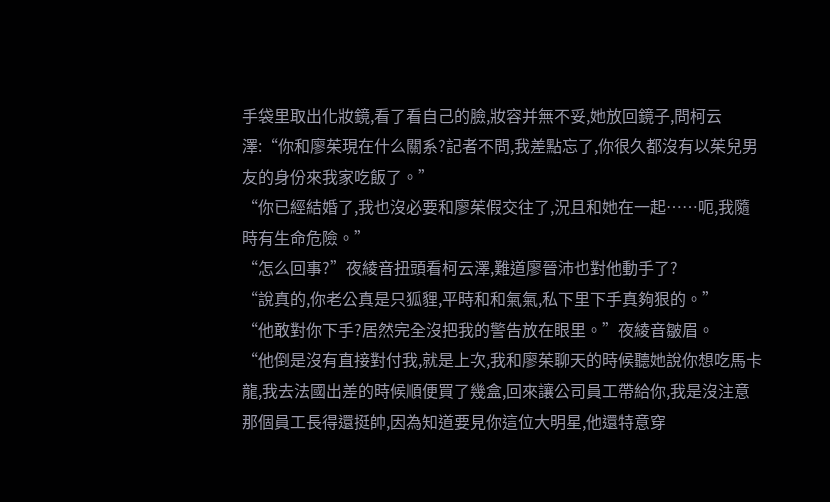手袋里取出化妝鏡,看了看自己的臉,妝容并無不妥,她放回鏡子,問柯云澤:“你和廖茱現在什么關系?記者不問,我差點忘了,你很久都沒有以茱兒男友的身份來我家吃飯了。”
“你已經結婚了,我也沒必要和廖茱假交往了,況且和她在一起……呃,我隨時有生命危險。”
“怎么回事?”夜綾音扭頭看柯云澤,難道廖晉沛也對他動手了?
“說真的,你老公真是只狐貍,平時和和氣氣,私下里下手真夠狠的。”
“他敢對你下手?居然完全沒把我的警告放在眼里。”夜綾音皺眉。
“他倒是沒有直接對付我,就是上次,我和廖茱聊天的時候聽她說你想吃馬卡龍,我去法國出差的時候順便買了幾盒,回來讓公司員工帶給你,我是沒注意那個員工長得還挺帥,因為知道要見你這位大明星,他還特意穿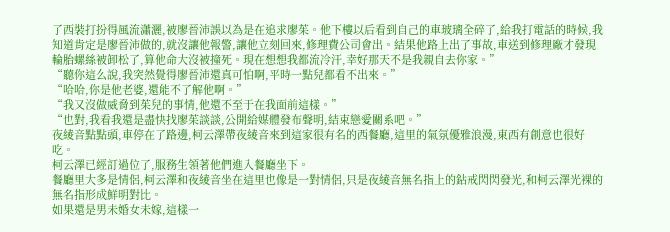了西裝打扮得風流瀟灑,被廖晉沛誤以為是在追求廖茱。他下樓以后看到自己的車玻璃全碎了,給我打電話的時候,我知道肯定是廖晉沛做的,就沒讓他報警,讓他立刻回來,修理費公司會出。結果他路上出了事故,車送到修理廠才發現輪胎螺絲被卸松了,算他命大沒被撞死。現在想想我都流冷汗,幸好那天不是我親自去你家。”
“聽你這么說,我突然覺得廖晉沛還真可怕啊,平時一點兒都看不出來。”
“哈哈,你是他老婆,還能不了解他啊。”
“我又沒做威脅到茱兒的事情,他還不至于在我面前這樣。”
“也對,我看我還是盡快找廖茱談談,公開給媒體發布聲明,結束戀愛關系吧。”
夜綾音點點頭,車停在了路邊,柯云澤帶夜綾音來到這家很有名的西餐廳,這里的氣氛優雅浪漫,東西有創意也很好吃。
柯云澤已經訂過位了,服務生領著他們進入餐廳坐下。
餐廳里大多是情侶,柯云澤和夜綾音坐在這里也像是一對情侶,只是夜綾音無名指上的鉆戒閃閃發光,和柯云澤光裸的無名指形成鮮明對比。
如果還是男未婚女未嫁,這樣一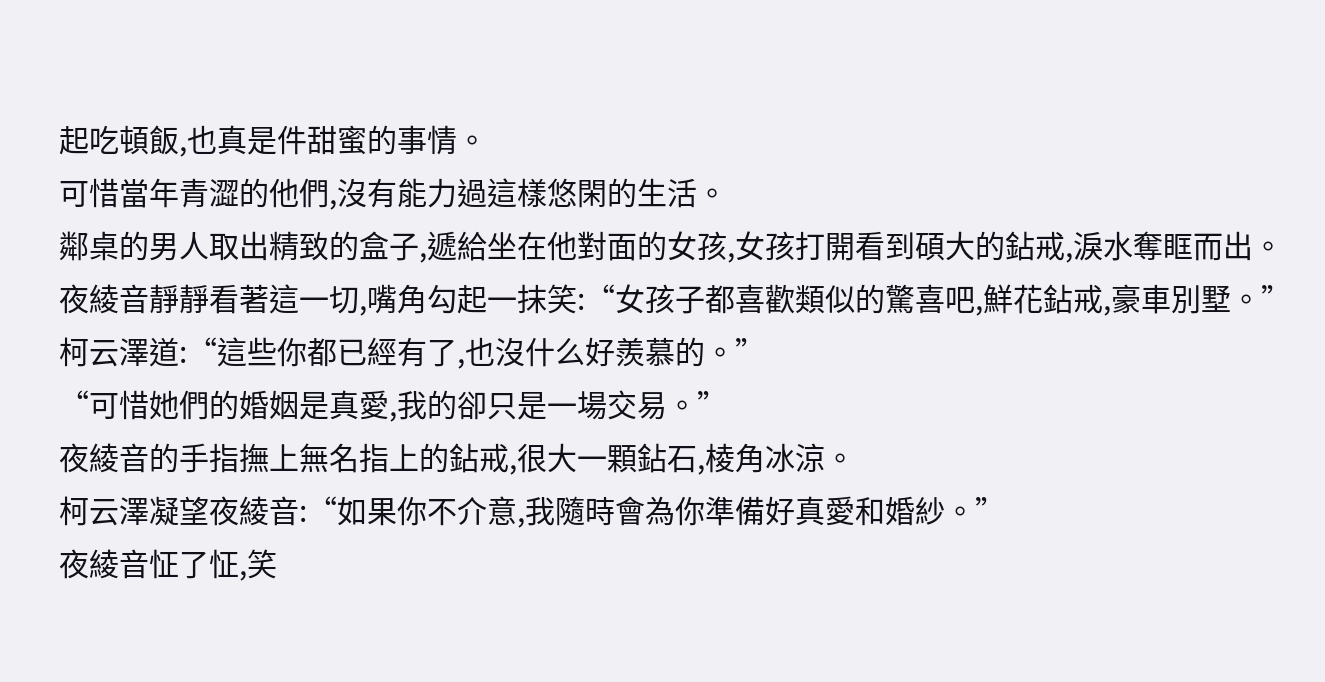起吃頓飯,也真是件甜蜜的事情。
可惜當年青澀的他們,沒有能力過這樣悠閑的生活。
鄰桌的男人取出精致的盒子,遞給坐在他對面的女孩,女孩打開看到碩大的鉆戒,淚水奪眶而出。
夜綾音靜靜看著這一切,嘴角勾起一抹笑:“女孩子都喜歡類似的驚喜吧,鮮花鉆戒,豪車別墅。”
柯云澤道:“這些你都已經有了,也沒什么好羨慕的。”
“可惜她們的婚姻是真愛,我的卻只是一場交易。”
夜綾音的手指撫上無名指上的鉆戒,很大一顆鉆石,棱角冰涼。
柯云澤凝望夜綾音:“如果你不介意,我隨時會為你準備好真愛和婚紗。”
夜綾音怔了怔,笑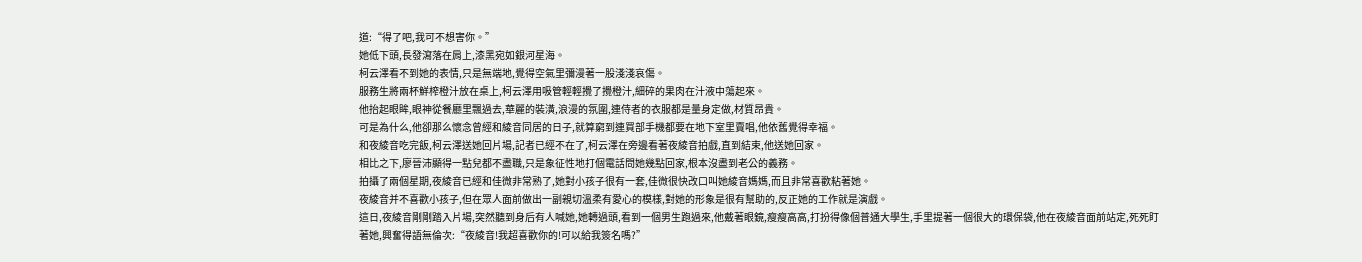道:“得了吧,我可不想害你。”
她低下頭,長發瀉落在肩上,漆黑宛如銀河星海。
柯云澤看不到她的表情,只是無端地,覺得空氣里彌漫著一股淺淺哀傷。
服務生將兩杯鮮榨橙汁放在桌上,柯云澤用吸管輕輕攪了攪橙汁,細碎的果肉在汁液中蕩起來。
他抬起眼眸,眼神從餐廳里飄過去,華麗的裝潢,浪漫的氛圍,連侍者的衣服都是量身定做,材質昂貴。
可是為什么,他卻那么懷念曾經和綾音同居的日子,就算窮到連買部手機都要在地下室里賣唱,他依舊覺得幸福。
和夜綾音吃完飯,柯云澤送她回片場,記者已經不在了,柯云澤在旁邊看著夜綾音拍戲,直到結束,他送她回家。
相比之下,廖晉沛顯得一點兒都不盡職,只是象征性地打個電話問她幾點回家,根本沒盡到老公的義務。
拍攝了兩個星期,夜綾音已經和佳微非常熟了,她對小孩子很有一套,佳微很快改口叫她綾音媽媽,而且非常喜歡粘著她。
夜綾音并不喜歡小孩子,但在眾人面前做出一副親切溫柔有愛心的模樣,對她的形象是很有幫助的,反正她的工作就是演戲。
這日,夜綾音剛剛踏入片場,突然聽到身后有人喊她,她轉過頭,看到一個男生跑過來,他戴著眼鏡,瘦瘦高高,打扮得像個普通大學生,手里提著一個很大的環保袋,他在夜綾音面前站定,死死盯著她,興奮得語無倫次:“夜綾音!我超喜歡你的!可以給我簽名嗎?”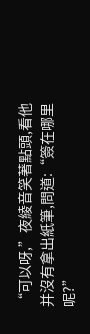“可以呀,”夜綾音笑著點頭,看他并沒有拿出紙筆,問道:“簽在哪里呢?”